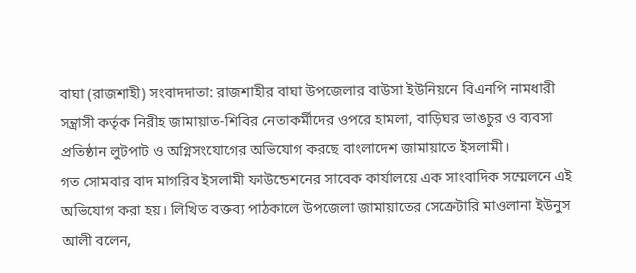বাঘা (রাজশাহী) সংবাদদাতা: রাজশাহীর বাঘা উপজেলার বাউসা ইউনিয়নে বিএনপি নামধারী সন্ত্রাসী কর্তৃক নিরীহ জামায়াত-শিবির নেতাকর্মীদের ওপরে হামলা, বাড়িঘর ভাঙচুর ও ব্যবসা প্রতিষ্ঠান লুটপাট ও অগ্নিসংযোগের অভিযোগ করছে বাংলাদেশ জামায়াতে ইসলামী।
গত সোমবার বাদ মাগরিব ইসলামী ফাউন্ডেশনের সাবেক কার্যালয়ে এক সাংবাদিক সম্মেলনে এই অভিযোগ করা হয়। লিখিত বক্তব্য পাঠকালে উপজেলা জামায়াতের সেক্রেটারি মাওলানা ইউনুস আলী বলেন,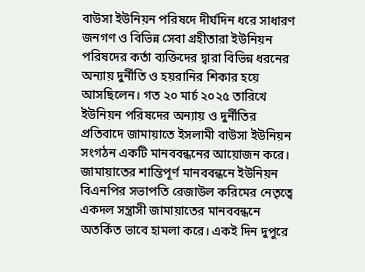বাউসা ইউনিয়ন পরিষদে দীর্ঘদিন ধরে সাধারণ জনগণ ও বিভিন্ন সেবা গ্রহীতারা ইউনিয়ন পরিষদের কর্তা ব্যক্তিদের দ্বারা বিভিন্ন ধরনের অন্যায় দুর্নীতি ও হয়রানির শিকার হয়ে আসছিলেন। গত ২০ মার্চ ২০২৫ তারিখে ইউনিয়ন পরিষদের অন্যায় ও দুর্নীতির প্রতিবাদে জামায়াতে ইসলামী বাউসা ইউনিয়ন সংগঠন একটি মানববন্ধনের আয়োজন করে। জামায়াতের শান্তিপূর্ণ মানববন্ধনে ইউনিয়ন বিএনপির সভাপতি রেজাউল করিমের নেতৃত্বে একদল সন্ত্রাসী জামায়াতের মানববন্ধনে অতর্কিত ভাবে হামলা করে। একই দিন দুপুরে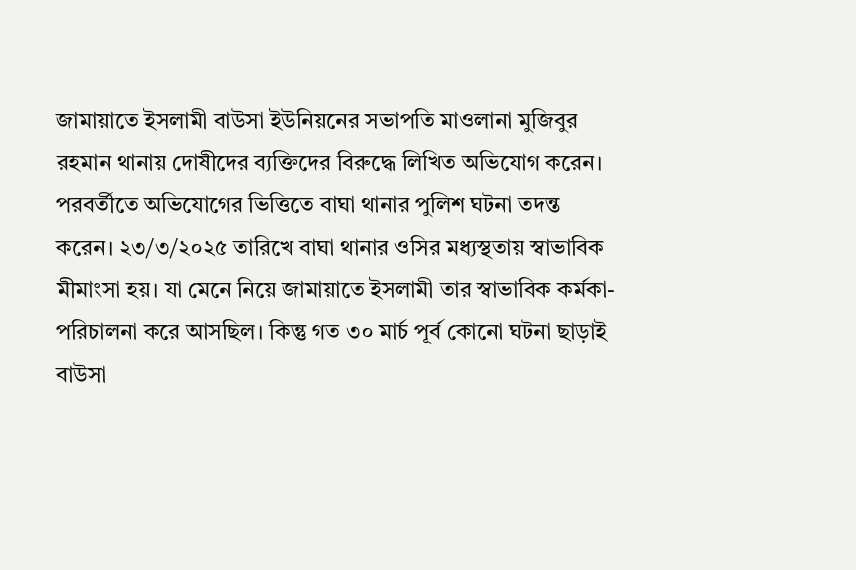জামায়াতে ইসলামী বাউসা ইউনিয়নের সভাপতি মাওলানা মুজিবুর রহমান থানায় দোষীদের ব্যক্তিদের বিরুদ্ধে লিখিত অভিযোগ করেন। পরবর্তীতে অভিযোগের ভিত্তিতে বাঘা থানার পুলিশ ঘটনা তদন্ত করেন। ২৩/৩/২০২৫ তারিখে বাঘা থানার ওসির মধ্যস্থতায় স্বাভাবিক মীমাংসা হয়। যা মেনে নিয়ে জামায়াতে ইসলামী তার স্বাভাবিক কর্মকা- পরিচালনা করে আসছিল। কিন্তু গত ৩০ মার্চ পূর্ব কোনো ঘটনা ছাড়াই বাউসা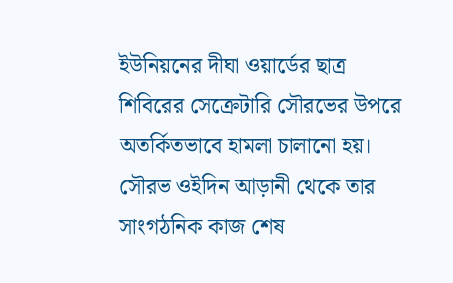ইউনিয়নের দীঘা ওয়ার্ডের ছাত্র শিবিরের সেক্রেটারি সৌরভের উপরে অতর্কিতভাবে হামলা চালানো হয়। সৌরভ ওইদিন আড়ানী থেকে তার সাংগঠনিক কাজ শেষ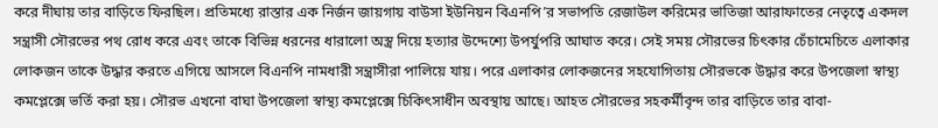করে দীঘায় তার বাড়িতে ফিরছিল। প্রতিমধ্যে রাস্তার এক নির্জন জায়গায় বাউসা ইউনিয়ন বিএনপি’র সভাপতি রেজাউল করিমের ভাতিজা আরাফাতের নেতৃত্বে একদল সন্ত্রাসী সৌরভের পথ রোধ করে এবং তাকে বিভিন্ন ধরনের ধারালো অস্ত্র দিয়ে হত্যার উদ্দেশ্যে উপর্যুপরি আঘাত করে। সেই সময় সৌরভের চিৎকার চেঁচামেচিতে এলাকার লোকজন তাকে উদ্ধার করতে এগিয়ে আসলে বিএনপি নামধারী সন্ত্রাসীরা পালিয়ে যায়। পরে এলাকার লোকজনের সহযোগিতায় সৌরভকে উদ্ধার করে উপজেলা স্বাস্থ্য কমপ্লেক্সে ভর্তি করা হয়। সৌরভ এখনো বাঘা উপজেলা স্বাস্থ্য কমপ্লেক্সে চিকিৎসাধীন অবস্থায় আছে। আহত সৌরভের সহকর্মীবৃন্দ তার বাড়িতে তার বাবা-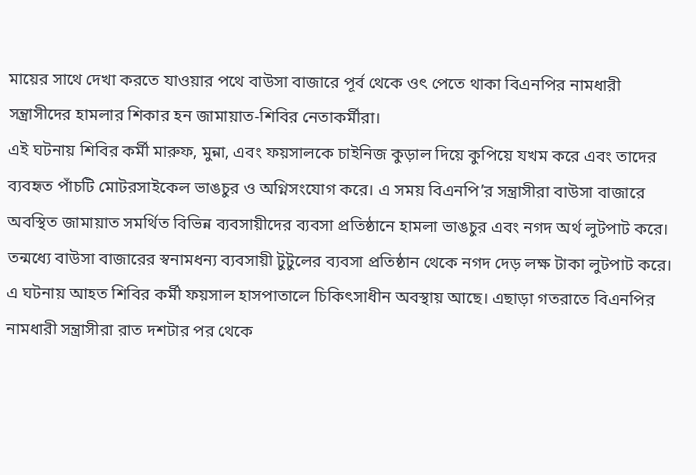মায়ের সাথে দেখা করতে যাওয়ার পথে বাউসা বাজারে পূর্ব থেকে ওৎ পেতে থাকা বিএনপির নামধারী সন্ত্রাসীদের হামলার শিকার হন জামায়াত-শিবির নেতাকর্মীরা।
এই ঘটনায় শিবির কর্মী মারুফ, মুন্না, এবং ফয়সালকে চাইনিজ কুড়াল দিয়ে কুপিয়ে যখম করে এবং তাদের ব্যবহৃত পাঁচটি মোটরসাইকেল ভাঙচুর ও অগ্নিসংযোগ করে। এ সময় বিএনপি’র সন্ত্রাসীরা বাউসা বাজারে অবস্থিত জামায়াত সমর্থিত বিভিন্ন ব্যবসায়ীদের ব্যবসা প্রতিষ্ঠানে হামলা ভাঙচুর এবং নগদ অর্থ লুটপাট করে। তন্মধ্যে বাউসা বাজারের স্বনামধন্য ব্যবসায়ী টুটুলের ব্যবসা প্রতিষ্ঠান থেকে নগদ দেড় লক্ষ টাকা লুটপাট করে। এ ঘটনায় আহত শিবির কর্মী ফয়সাল হাসপাতালে চিকিৎসাধীন অবস্থায় আছে। এছাড়া গতরাতে বিএনপির নামধারী সন্ত্রাসীরা রাত দশটার পর থেকে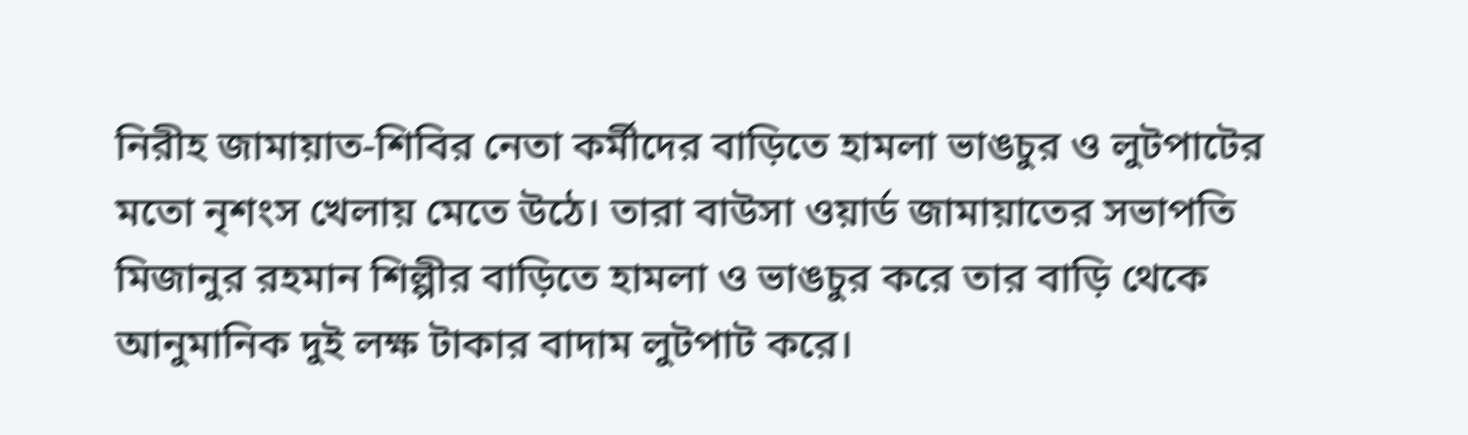নিরীহ জামায়াত-শিবির নেতা কর্মীদের বাড়িতে হামলা ভাঙচুর ও লুটপাটের মতো নৃশংস খেলায় মেতে উঠে। তারা বাউসা ওয়ার্ড জামায়াতের সভাপতি মিজানুর রহমান শিল্পীর বাড়িতে হামলা ও ভাঙচুর করে তার বাড়ি থেকে আনুমানিক দুই লক্ষ টাকার বাদাম লুটপাট করে।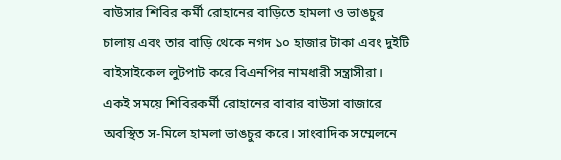বাউসার শিবির কর্মী রোহানের বাড়িতে হামলা ও ভাঙচুর চালায় এবং তার বাড়ি থেকে নগদ ১০ হাজার টাকা এবং দুইটি বাইসাইকেল লুটপাট করে বিএনপির নামধারী সন্ত্রাসীরা। একই সময়ে শিবিরকর্মী রোহানের বাবার বাউসা বাজারে অবস্থিত স-মিলে হামলা ভাঙচুর করে। সাংবাদিক সম্মেলনে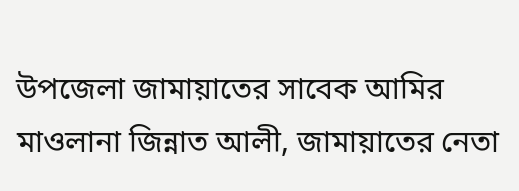উপজেলা জামায়াতের সাবেক আমির মাওলানা জিন্নাত আলী, জামায়াতের নেতা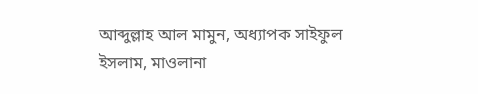আব্দুল্লাহ আল মামুন, অধ্যাপক সাইফুল ইসলাম, মাওলানা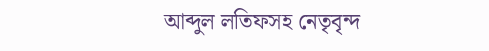আব্দুল লতিফসহ নেতৃবৃন্দ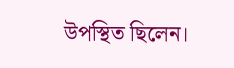উপস্থিত ছিলেন।